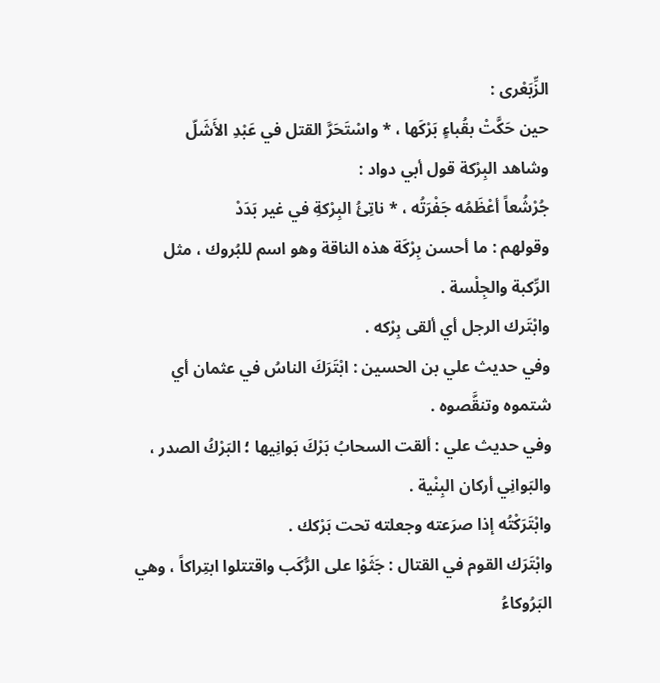الزِّبَعْرى :
حين حَكَّتْ بقُباءٍ بَرْكَها ، * واسْتَحَرَّ القتل في عَبْدِ الأَشَلّ
وشاهد البِرْكة قول أبي دواد :
جُرْشُعاً أعْظَمُه جَفْرَتُه ، * ناتِئُ البِرْكةِ في غير بَدَدْ
وقولهم : ما أحسن بِرْكَة هذه الناقة وهو اسم للبُروك ، مثل الرِّكبة والجِلْسة .
وابْتَرك الرجل أي ألقى بِرْكه .
وفي حديث علي بن الحسين : ابْتَرَكَ الناسُ في عثمان أي شتموه وتنقَّصوه .
وفي حديث علي : ألقت السحابُ بَرْكَ بَوانِيها ؛ البَرْكُ الصدر ، والبَوانِي أركان البِنْية .
وابْتَرَكْتُه إذا صرَعته وجعلته تحت بَرْكك .
وابْتَرَك القوم في القتال : جَثَوْا على الرُّكَب واقتتلوا ابتِراكاً ، وهي البَرُوكاءُ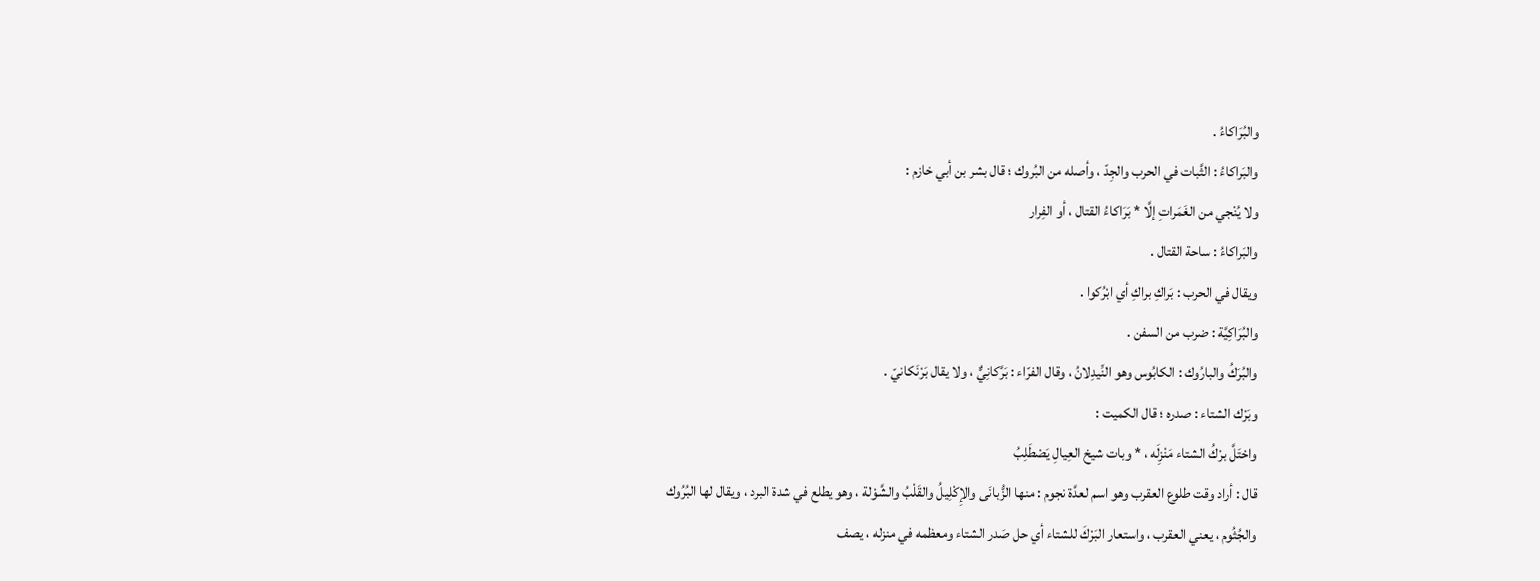والبُرَاكاءُ .
والبَراكاءُ : الثَّبات في الحرب والجِدّ ، وأصله من البُروك ؛ قال بشر بن أبي خازم :
ولا يُنْجي من الغَمَراتِ إلَّا * بَرَاكاءُ القتال ، أو الفِرار
والبَراكاءُ : ساحة القتال .
ويقال في الحرب : بَراكِ براكِ أي ابْرُكوا .
والبُرَاكِيَّة : ضرب من السفن .
والبُرَكُ والبارُوك : الكابُوس وهو النِّيدِلانُ ، وقال الفرّاء : بَرَّكانِيٌّ ، ولا يقال بَرْنَكانيّ .
وبَرْك الشتاء : صدره ؛ قال الكميت :
واحْتَلَّ برْكُ الشتاء مَنْزِلَه ، * وبات شيخ العِيالِ يَصْطَلِبُ
قال : أراد وقت طلوع العقرب وهو اسم لعدَّة نجوم : منها الزُّبانَى والإِكْلِيلُ والقَلْبُ والشَّوْلة ، وهو يطلع في شدة البرد ، ويقال لها البُرُوك والجُثُوم ، يعني العقرب ، واستعار البَرْكَ للشتاء أي حل صَدر الشتاء ومعظمه في منزله ، يصف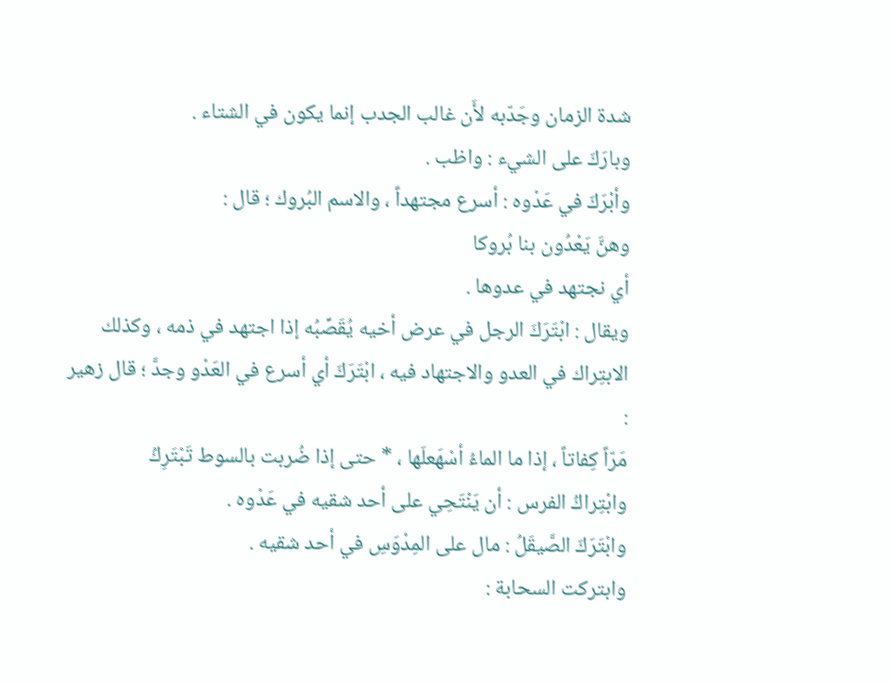شدة الزمان وجَدّبه لأَن غالب الجدب إنما يكون في الشتاء .
وبارَكَ على الشيء : واظب .
وأبْرَكَ في عَدْوه : أسرع مجتهداً ، والاسم البُروك ؛ قال :
وهنَّ يَعْدُون بنا بُروكا
أي نجتهد في عدوها .
ويقال : ابْتَرَكَ الرجل في عرض أخيه يُقَصِّبُه إذا اجتهد في ذمه ، وكذلك الابتِراك في العدو والاجتهاد فيه ، ابْتَرَكَ أي أسرع في العَدْو وجدَّ ؛ قال زهير :
مَرّاً كِفاتاً ، إذا ما الماءُ أسْهَعلَها ، * حتى إذا ضُربت بالسوط تَبْتَرِكُ
وابْتِراكُ الفرس : أن يَنْتَحِي على أحد شقيه في عَدْوه .
وابْتَرَكَ الصَّيقَلُ : مال على المِدْوَسِ في أحد شقيه .
وابتركت السحابة :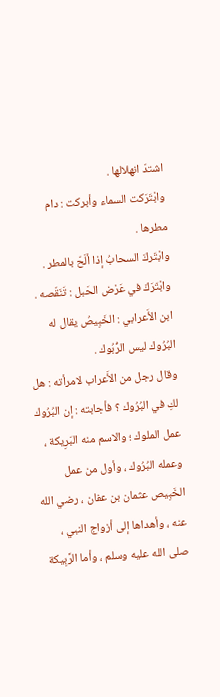اشتدّ انهلالها .
وابْتَرَكت السماء وأبركت : دام مطرها .
وابْتَركَ السحابُ إذا ألَحّ بالمطر .
وابْتَرَكَ في عَرْض الحَبل : تَنَقّصه .
ابن الأَعرابي : الخَبِيصُ يقال له البُرُوك ليس الرُّبُوك .
وقال رجل من الأَعراب لامرأته : هل لكِ في البُرُوك ؟ فأجابته : إن البُرُوك عمل الملوك ؛ والاسم منه البَرِيكة ، وعمله البُرُوك ، وأول من عمل الخَبِيص عثمان بن عفان ، رضي الله عنه ، وأهداها إلى أزواج النبي ، صلى الله عليه وسلم ، وأما الرَّبِيكة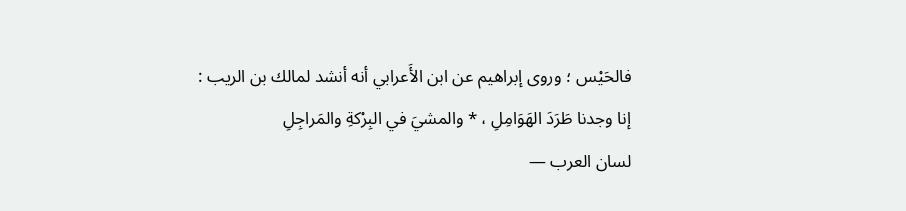فالحَيْس ؛ وروى إبراهيم عن ابن الأَعرابي أنه أنشد لمالك بن الريب :
إنا وجدنا طَرَدَ الهَوَامِلِ ، * والمشيَ في البِرْكةِ والمَراجِلِ
لسان العرب —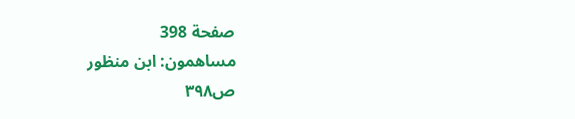صفحة 398
مساهمون: ابن منظور
ص٣٩٨